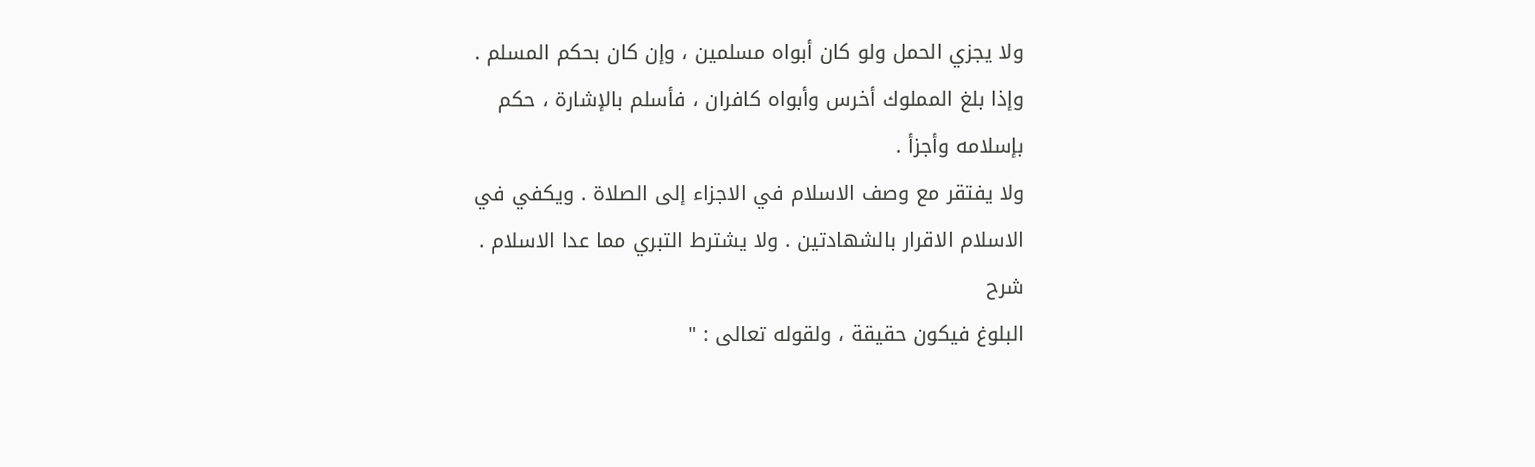ولا يجزي الحمل ولو كان أبواه مسلمين ، وإن كان بحكم المسلم .
وإذا بلغ المملوك أخرس وأبواه كافران ، فأسلم بالإشارة ، حكم
بإسلامه وأجزأ .
ولا يفتقر مع وصف الاسلام في الاجزاء إلى الصلاة . ويكفي في
الاسلام الاقرار بالشهادتين . ولا يشترط التبري مما عدا الاسلام .
شرح
البلوغ فيكون حقيقة ، ولقوله تعالى : "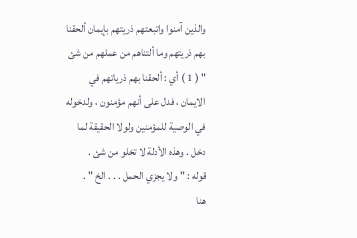والذين آمنوا واتبعتهم ذريتهم بإيمان ألحقنا
بهم ذريتهم وما ألتناهم من عملهم من شئ " ( 1 ) أي : ألحقنا بهم ذرياتهم في
الايمان ، فدل على أنهم مؤمنون ، ولدخوله في الوصية للمؤمنين ولولا الحقيقة لما
دخل . وهذه الأدلة لا تخلو من شئ .
قوله : " ولا يجزي الحمل . . . الخ " .
هنا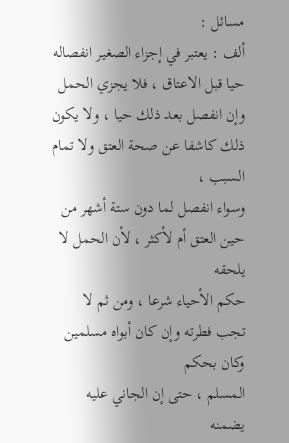مسائل :
ألف : يعتبر في إجزاء الصغير انفصاله حيا قبل الاعتاق ، فلا يجزي الحمل
وإن انفصل بعد ذلك حيا ، ولا يكون ذلك كاشفا عن صحة العتق ولا تمام السبب ،
وسواء انفصل لما دون ستة أشهر من حين العتق أم لأكثر ، لأن الحمل لا يلحقه
حكم الأحياء شرعا ، ومن ثم لا تجب فطرته وإن كان أبواه مسلمين وكان بحكم
المسلم ، حتى إن الجاني عليه يضمنه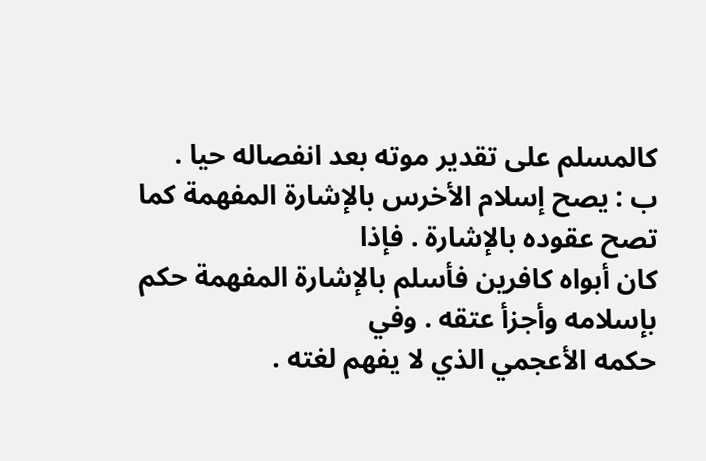كالمسلم على تقدير موته بعد انفصاله حيا .
ب : يصح إسلام الأخرس بالإشارة المفهمة كما تصح عقوده بالإشارة . فإذا
كان أبواه كافرين فأسلم بالإشارة المفهمة حكم بإسلامه وأجزأ عتقه . وفي
حكمه الأعجمي الذي لا يفهم لغته .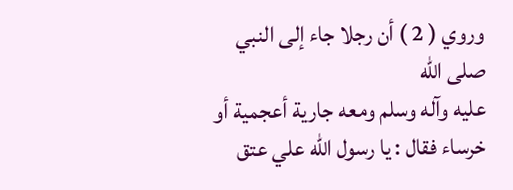وروي ( 2 ) أن رجلا جاء إلى النبي صلى الله
عليه وآله وسلم ومعه جارية أعجمية أو خرساء فقال : يا رسول الله علي عتق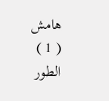هامش
( 1 ) الطور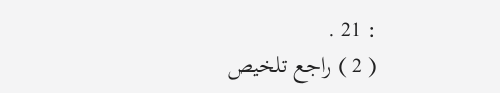: 21 .
( 2 ) راجع تلخيص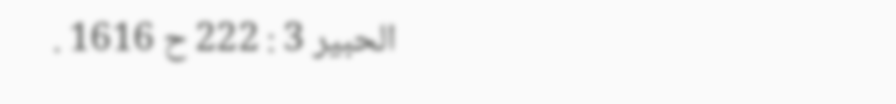الحبير 3 : 222 ح 1616 .